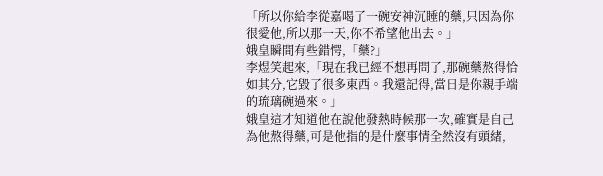「所以你給李從嘉喝了一碗安神沉睡的藥,只因為你很愛他,所以那一天,你不希望他出去。」
娥皇瞬間有些錯愕,「藥?」
李煜笑起來,「現在我已經不想再問了,那碗藥熬得恰如其分,它毀了很多東西。我還記得,當日是你親手端的琉璃碗過來。」
娥皇這才知道他在說他發熱時候那一次,確實是自己為他熬得藥,可是他指的是什麼事情全然沒有頭緒,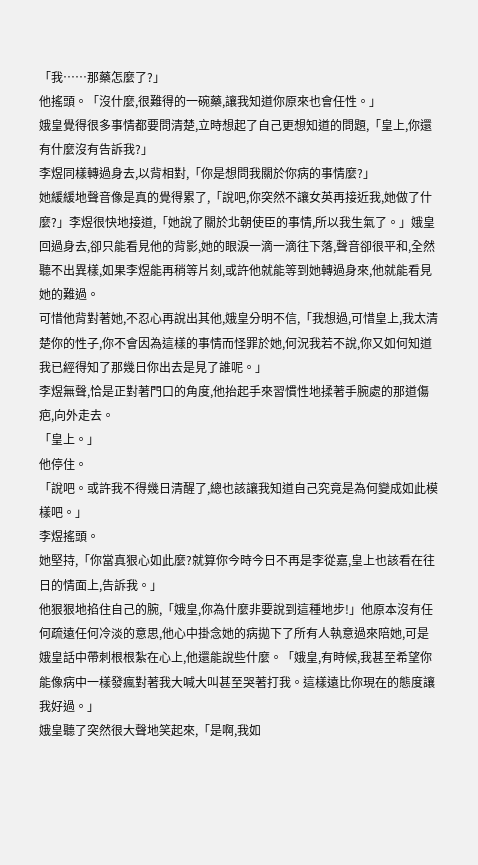「我……那藥怎麼了?」
他搖頭。「沒什麼,很難得的一碗藥,讓我知道你原來也會任性。」
娥皇覺得很多事情都要問清楚,立時想起了自己更想知道的問題,「皇上,你還有什麼沒有告訴我?」
李煜同樣轉過身去,以背相對,「你是想問我關於你病的事情麼?」
她緩緩地聲音像是真的覺得累了,「說吧,你突然不讓女英再接近我,她做了什麼?」李煜很快地接道,「她說了關於北朝使臣的事情,所以我生氣了。」娥皇回過身去,卻只能看見他的背影,她的眼淚一滴一滴往下落,聲音卻很平和,全然聽不出異樣,如果李煜能再稍等片刻,或許他就能等到她轉過身來,他就能看見她的難過。
可惜他背對著她,不忍心再說出其他,娥皇分明不信,「我想過,可惜皇上,我太清楚你的性子,你不會因為這樣的事情而怪罪於她,何況我若不說,你又如何知道我已經得知了那幾日你出去是見了誰呢。」
李煜無聲,恰是正對著門口的角度,他抬起手來習慣性地揉著手腕處的那道傷疤,向外走去。
「皇上。」
他停住。
「說吧。或許我不得幾日清醒了,總也該讓我知道自己究竟是為何變成如此模樣吧。」
李煜搖頭。
她堅持,「你當真狠心如此麼?就算你今時今日不再是李從嘉,皇上也該看在往日的情面上,告訴我。」
他狠狠地掐住自己的腕,「娥皇,你為什麼非要說到這種地步!」他原本沒有任何疏遠任何冷淡的意思,他心中掛念她的病拋下了所有人執意過來陪她,可是娥皇話中帶刺根根紮在心上,他還能說些什麼。「娥皇,有時候,我甚至希望你能像病中一樣發瘋對著我大喊大叫甚至哭著打我。這樣遠比你現在的態度讓我好過。」
娥皇聽了突然很大聲地笑起來,「是啊,我如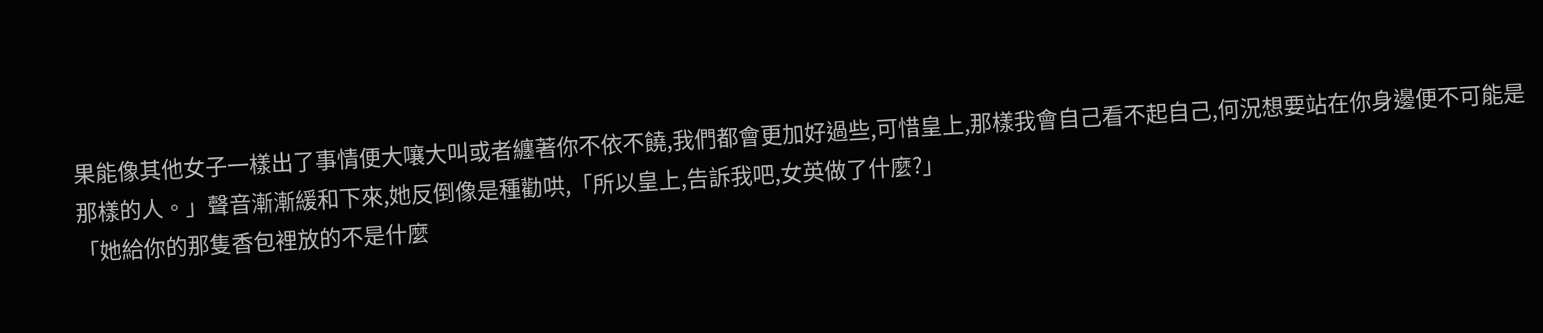果能像其他女子一樣出了事情便大嚷大叫或者纏著你不依不饒,我們都會更加好過些,可惜皇上,那樣我會自己看不起自己,何況想要站在你身邊便不可能是那樣的人。」聲音漸漸緩和下來,她反倒像是種勸哄,「所以皇上,告訴我吧,女英做了什麼?」
「她給你的那隻香包裡放的不是什麼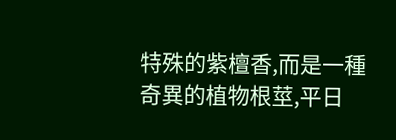特殊的紫檀香,而是一種奇異的植物根莖,平日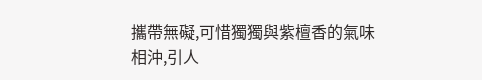攜帶無礙,可惜獨獨與紫檀香的氣味相沖,引人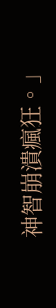神智崩潰瘋狂。」